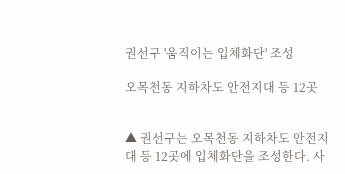권선구 '움직이는 입체화단' 조성

오목천동 지하차도 안전지대 등 12곳


▲ 권선구는 오목천동 지하차도 안전지대 등 12곳에 입체화단을 조성한다. 사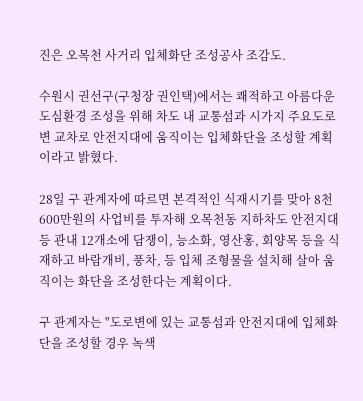진은 오목천 사거리 입체화단 조성공사 조감도.

수원시 권선구(구청장 권인택)에서는 쾌적하고 아름다운 도심환경 조성을 위해 차도 내 교통섬과 시가지 주요도로변 교차로 안전지대에 움직이는 입체화단을 조성할 계획이라고 밝혔다.

28일 구 관계자에 따르면 본격적인 식재시기를 맞아 8천600만원의 사업비를 투자해 오목천동 지하차도 안전지대 등 관내 12개소에 담쟁이, 능소화, 영산홍, 회양목 등을 식재하고 바람개비, 풍차, 등 입체 조형물을 설치해 살아 움직이는 화단을 조성한다는 계획이다.

구 관계자는 "도로변에 있는 교통섬과 안전지대에 입체화단을 조성할 경우 녹색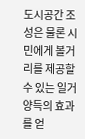도시공간 조성은 물론 시민에게 볼거리를 제공할 수 있는 일거양득의 효과를 얻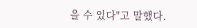을 수 있다"고 말했다.